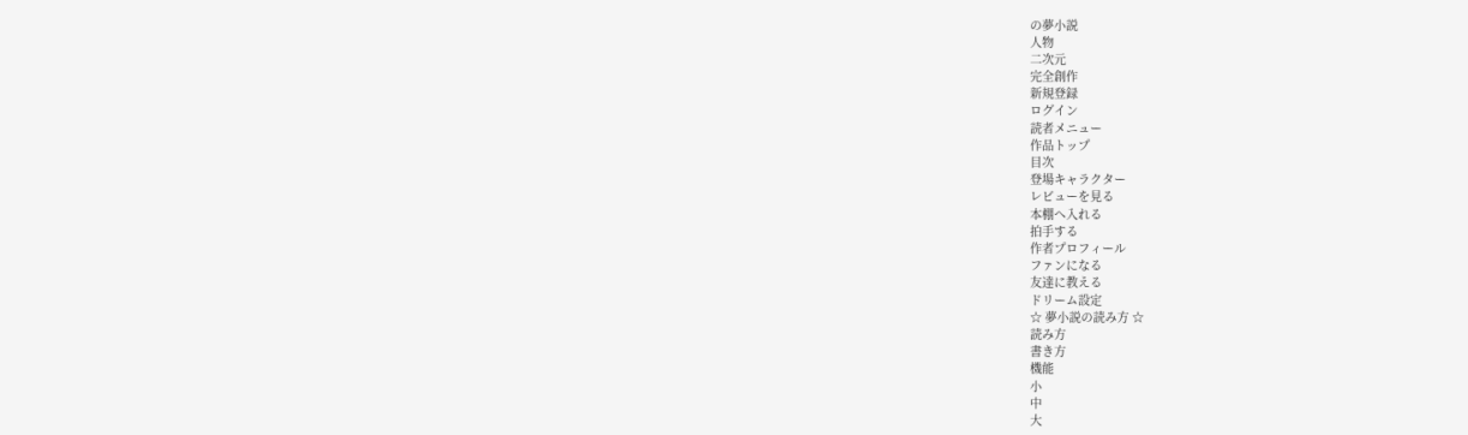の夢小説
人物
二次元
完全創作
新規登録
ログイン
読者メニュー
作品トップ
目次
登場キャラクター
レビューを見る
本棚へ入れる
拍手する
作者プロフィール
ファンになる
友達に教える
ドリーム設定
☆ 夢小説の読み方 ☆
読み方
書き方
機能
小
中
大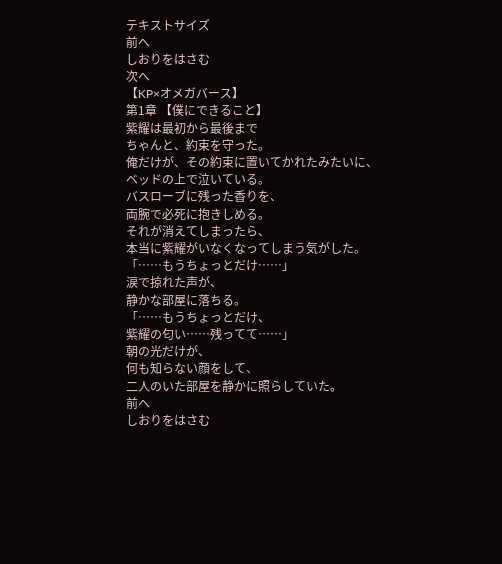テキストサイズ
前へ
しおりをはさむ
次へ
【KP×オメガバース】
第1章 【僕にできること】
紫耀は最初から最後まで
ちゃんと、約束を守った。
俺だけが、その約束に置いてかれたみたいに、
ベッドの上で泣いている。
バスローブに残った香りを、
両腕で必死に抱きしめる。
それが消えてしまったら、
本当に紫耀がいなくなってしまう気がした。
「……もうちょっとだけ……」
涙で掠れた声が、
静かな部屋に落ちる。
「……もうちょっとだけ、
紫耀の匂い……残ってて……」
朝の光だけが、
何も知らない顔をして、
二人のいた部屋を静かに照らしていた。
前へ
しおりをはさむ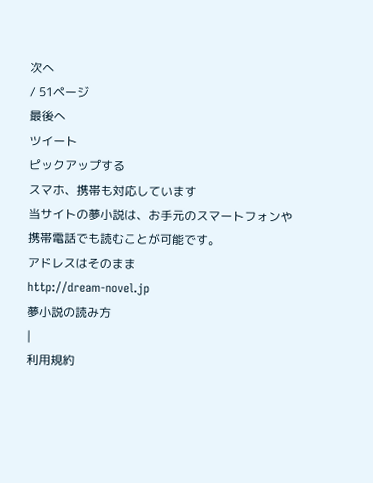次へ
/ 51ページ
最後へ
ツイート
ピックアップする
スマホ、携帯も対応しています
当サイトの夢小説は、お手元のスマートフォンや携帯電話でも読むことが可能です。
アドレスはそのまま
http://dream-novel.jp
夢小説の読み方
|
利用規約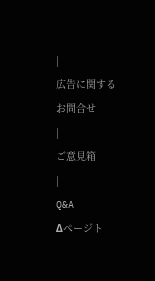|
広告に関するお問合せ
|
ご意見箱
|
Q&A
Δページト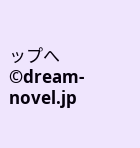ップへ
©dream-novel.jp